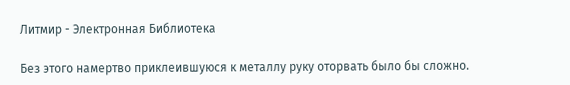Литмир - Электронная Библиотека

Без этого намертво приклеившуюся к металлу руку оторвать было бы сложно.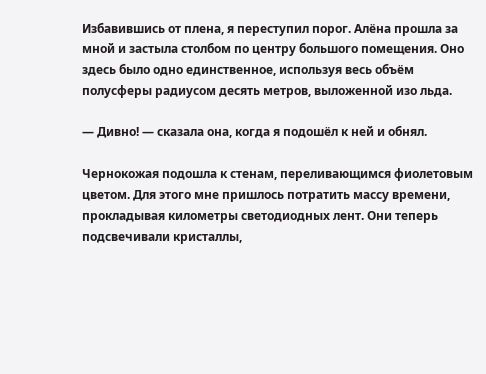Избавившись от плена, я переступил порог. Алёна прошла за мной и застыла столбом по центру большого помещения. Оно здесь было одно единственное, используя весь объём полусферы радиусом десять метров, выложенной изо льда.

— Дивно! — сказала она, когда я подошёл к ней и обнял.

Чернокожая подошла к стенам, переливающимся фиолетовым цветом. Для этого мне пришлось потратить массу времени, прокладывая километры светодиодных лент. Они теперь подсвечивали кристаллы,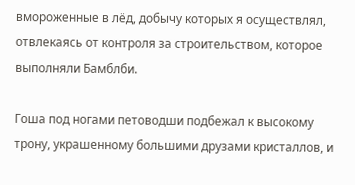вмороженные в лёд, добычу которых я осуществлял, отвлекаясь от контроля за строительством, которое выполняли Бамблби.

Гоша под ногами петоводши подбежал к высокому трону, украшенному большими друзами кристаллов, и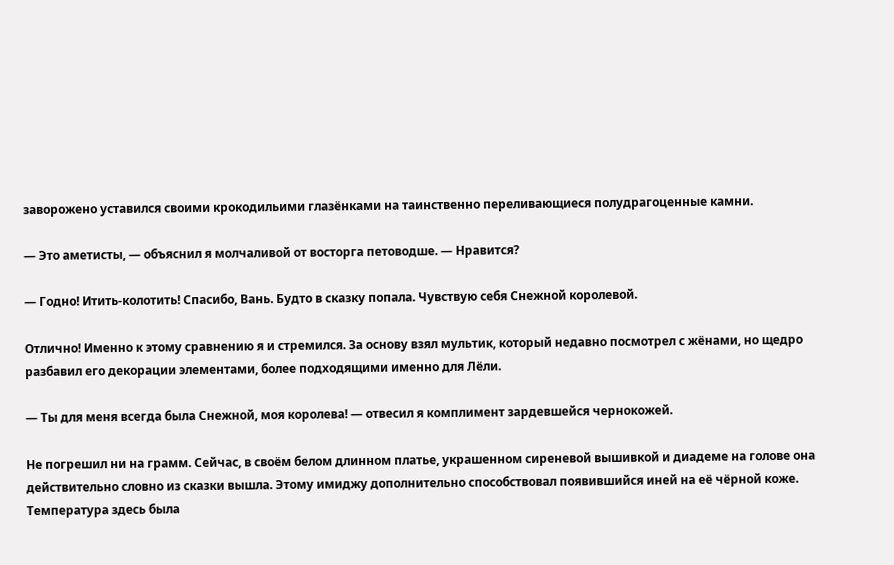заворожено уставился своими крокодильими глазёнками на таинственно переливающиеся полудрагоценные камни.

— Это аметисты, — объяснил я молчаливой от восторга петоводше. — Нравится?

— Годно! Итить-колотить! Спасибо, Вань. Будто в сказку попала. Чувствую себя Снежной королевой.

Отлично! Именно к этому сравнению я и стремился. За основу взял мультик, который недавно посмотрел с жёнами, но щедро разбавил его декорации элементами, более подходящими именно для Лёли.

— Ты для меня всегда была Снежной, моя королева! — отвесил я комплимент зардевшейся чернокожей.

Не погрешил ни на грамм. Сейчас, в своём белом длинном платье, украшенном сиреневой вышивкой и диадеме на голове она действительно словно из сказки вышла. Этому имиджу дополнительно способствовал появившийся иней на её чёрной коже. Температура здесь была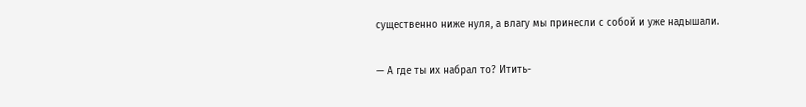существенно ниже нуля, а влагу мы принесли с собой и уже надышали.

— А где ты их набрал то? Итить-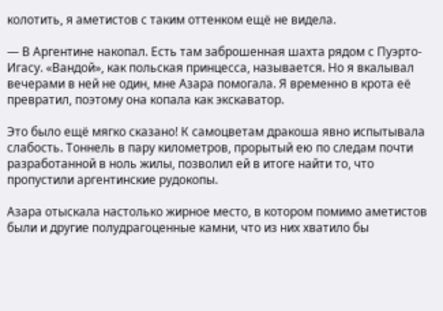колотить, я аметистов с таким оттенком ещё не видела.

— В Аргентине накопал. Есть там заброшенная шахта рядом с Пуэрто-Игасу. «Вандой», как польская принцесса, называется. Но я вкалывал вечерами в ней не один, мне Азара помогала. Я временно в крота её превратил, поэтому она копала как экскаватор.

Это было ещё мягко сказано! К самоцветам дракоша явно испытывала слабость. Тоннель в пару километров, прорытый ею по следам почти разработанной в ноль жилы, позволил ей в итоге найти то, что пропустили аргентинские рудокопы.

Азара отыскала настолько жирное место, в котором помимо аметистов были и другие полудрагоценные камни, что из них хватило бы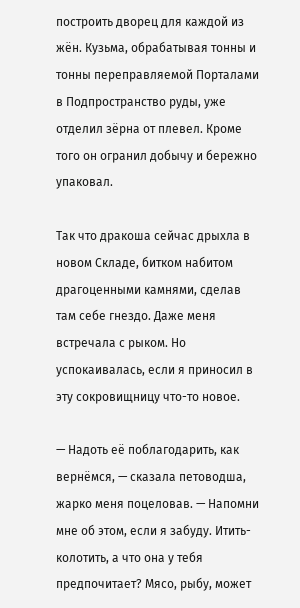построить дворец для каждой из жён. Кузьма, обрабатывая тонны и тонны переправляемой Порталами в Подпространство руды, уже отделил зёрна от плевел. Кроме того он огранил добычу и бережно упаковал.

Так что дракоша сейчас дрыхла в новом Складе, битком набитом драгоценными камнями, сделав там себе гнездо. Даже меня встречала с рыком. Но успокаивалась, если я приносил в эту сокровищницу что-то новое.

— Надоть её поблагодарить, как вернёмся, — сказала петоводша, жарко меня поцеловав. — Напомни мне об этом, если я забуду. Итить-колотить, а что она у тебя предпочитает? Мясо, рыбу, может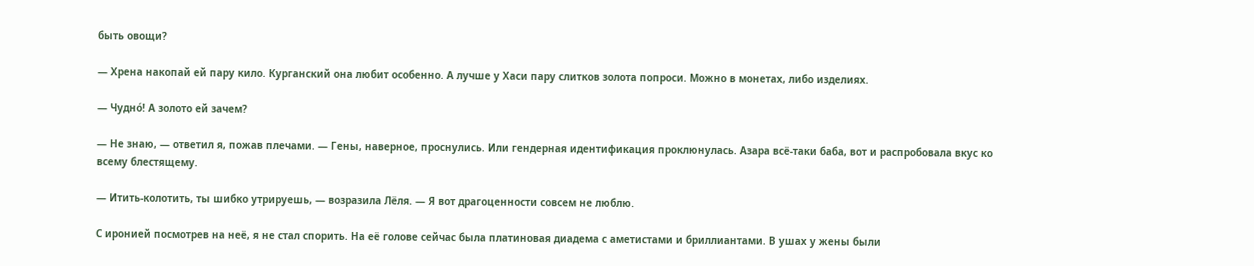быть овощи?

— Хрена накопай ей пару кило. Курганский она любит особенно. А лучше у Хаси пару слитков золота попроси. Можно в монетах, либо изделиях.

— Чудно́! А золото ей зачем?

— Не знаю, — ответил я, пожав плечами. — Гены, наверное, проснулись. Или гендерная идентификация проклюнулась. Азара всё-таки баба, вот и распробовала вкус ко всему блестящему.

— Итить-колотить, ты шибко утрируешь, — возразила Лёля. — Я вот драгоценности совсем не люблю.

С иронией посмотрев на неё, я не стал спорить. На её голове сейчас была платиновая диадема с аметистами и бриллиантами. В ушах у жены были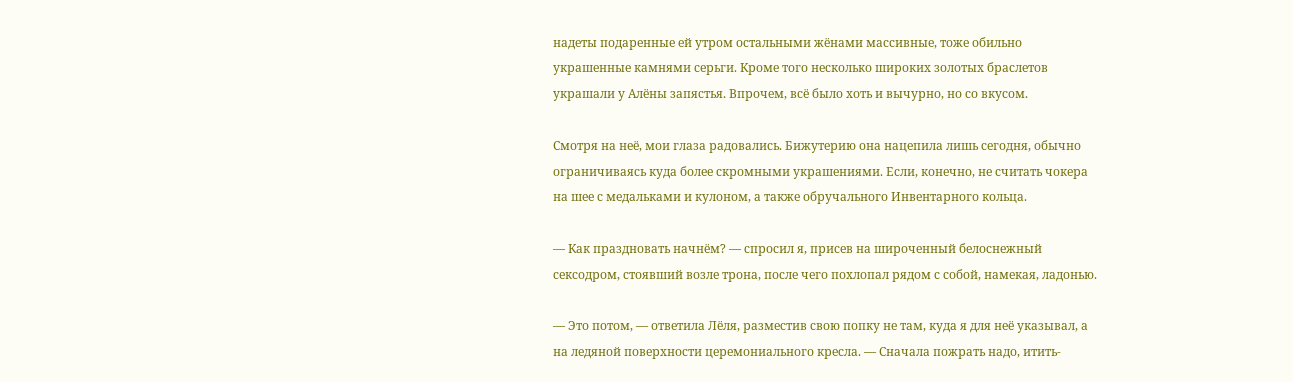надеты подаренные ей утром остальными жёнами массивные, тоже обильно украшенные камнями серьги. Кроме того несколько широких золотых браслетов украшали у Алёны запястья. Впрочем, всё было хоть и вычурно, но со вкусом.

Смотря на неё, мои глаза радовались. Бижутерию она нацепила лишь сегодня, обычно ограничиваясь куда более скромными украшениями. Если, конечно, не считать чокера на шее с медальками и кулоном, а также обручального Инвентарного кольца.

— Как праздновать начнём? — спросил я, присев на широченный белоснежный сексодром, стоявший возле трона, после чего похлопал рядом с собой, намекая, ладонью.

— Это потом, — ответила Лёля, разместив свою попку не там, куда я для неё указывал, а на ледяной поверхности церемониального кресла. — Сначала пожрать надо, итить-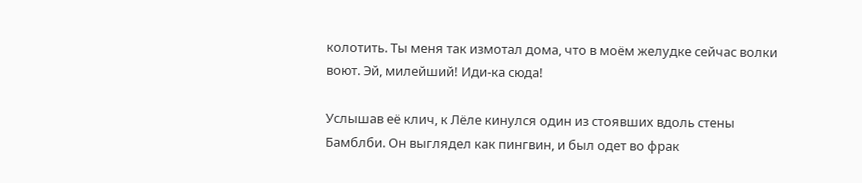колотить. Ты меня так измотал дома, что в моём желудке сейчас волки воют. Эй, милейший! Иди-ка сюда!

Услышав её клич, к Лёле кинулся один из стоявших вдоль стены Бамблби. Он выглядел как пингвин, и был одет во фрак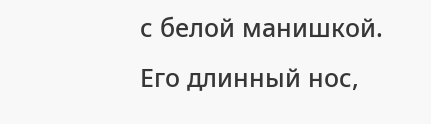с белой манишкой. Его длинный нос,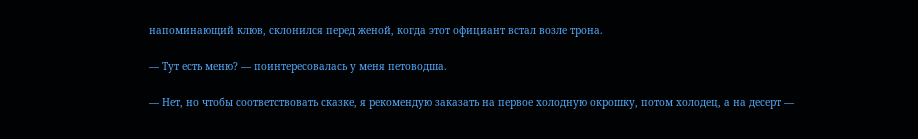напоминающий клюв, склонился перед женой, когда этот официант встал возле трона.

— Тут есть меню? — поинтересовалась у меня петоводша.

— Нет, но чтобы соответствовать сказке, я рекомендую заказать на первое холодную окрошку, потом холодец, а на десерт —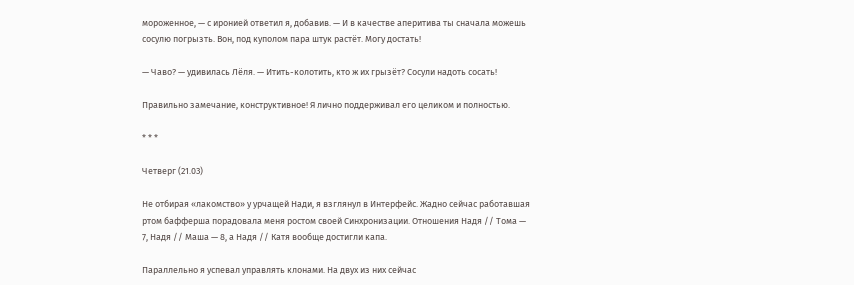мороженное, — с иронией ответил я, добавив. — И в качестве аперитива ты сначала можешь сосулю погрызть. Вон, под куполом пара штук растёт. Могу достать!

— Чаво? — удивилась Лёля. — Итить-колотить, кто ж их грызёт? Сосули надоть сосать!

Правильно замечание, конструктивное! Я лично поддерживал его целиком и полностью.

* * *

Четверг (21.03)

Не отбирая «лакомство» у урчащей Нади, я взглянул в Интерфейс. Жадно сейчас работавшая ртом бафферша порадовала меня ростом своей Синхронизации. Отношения Надя // Тома — 7, Надя // Маша — 8, а Надя // Катя вообще достигли капа.

Параллельно я успевал управлять клонами. На двух из них сейчас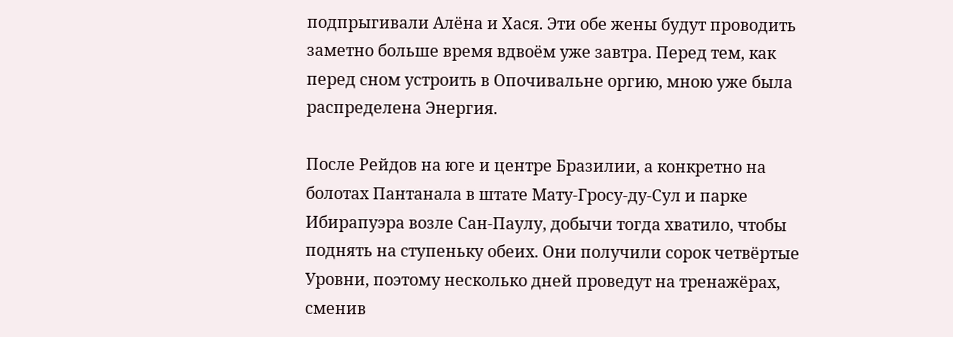подпрыгивали Алёна и Хася. Эти обе жены будут проводить заметно больше время вдвоём уже завтра. Перед тем, как перед сном устроить в Опочивальне оргию, мною уже была распределена Энергия.

После Рейдов на юге и центре Бразилии, а конкретно на болотах Пантанала в штате Мату-Гросу-ду-Сул и парке Ибирапуэра возле Сан-Паулу, добычи тогда хватило, чтобы поднять на ступеньку обеих. Они получили сорок четвёртые Уровни, поэтому несколько дней проведут на тренажёрах, сменив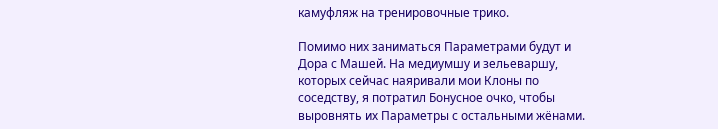камуфляж на тренировочные трико.

Помимо них заниматься Параметрами будут и Дора с Машей. На медиумшу и зельеваршу, которых сейчас наяривали мои Клоны по соседству, я потратил Бонусное очко, чтобы выровнять их Параметры с остальными жёнами.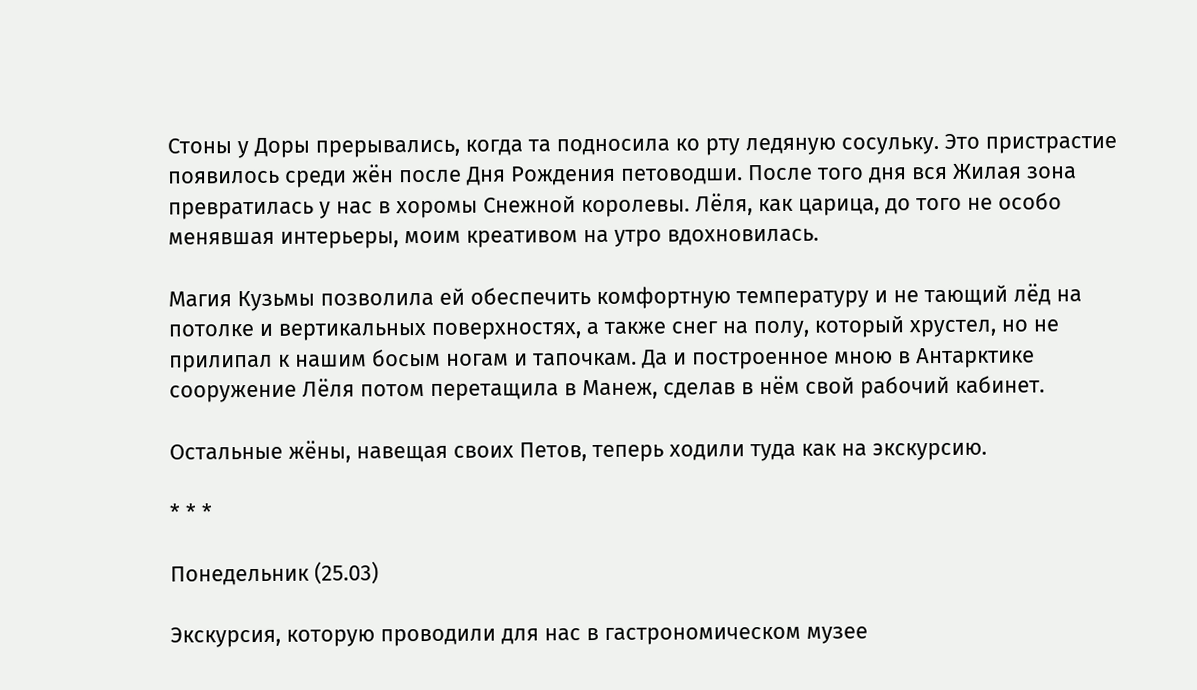Стоны у Доры прерывались, когда та подносила ко рту ледяную сосульку. Это пристрастие появилось среди жён после Дня Рождения петоводши. После того дня вся Жилая зона превратилась у нас в хоромы Снежной королевы. Лёля, как царица, до того не особо менявшая интерьеры, моим креативом на утро вдохновилась.

Магия Кузьмы позволила ей обеспечить комфортную температуру и не тающий лёд на потолке и вертикальных поверхностях, а также снег на полу, который хрустел, но не прилипал к нашим босым ногам и тапочкам. Да и построенное мною в Антарктике сооружение Лёля потом перетащила в Манеж, сделав в нём свой рабочий кабинет.

Остальные жёны, навещая своих Петов, теперь ходили туда как на экскурсию.

* * *

Понедельник (25.03)

Экскурсия, которую проводили для нас в гастрономическом музее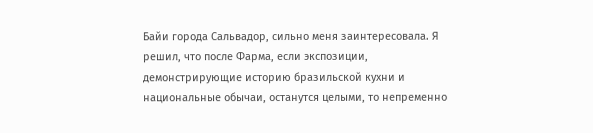Байи города Сальвадор, сильно меня заинтересовала. Я решил, что после Фарма, если экспозиции, демонстрирующие историю бразильской кухни и национальные обычаи, останутся целыми, то непременно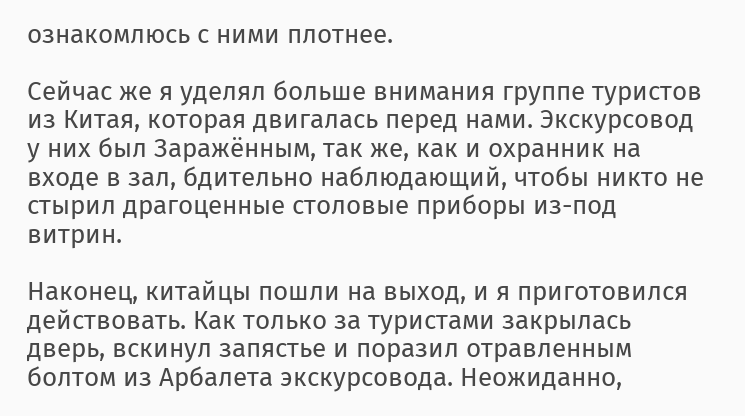ознакомлюсь с ними плотнее.

Сейчас же я уделял больше внимания группе туристов из Китая, которая двигалась перед нами. Экскурсовод у них был Заражённым, так же, как и охранник на входе в зал, бдительно наблюдающий, чтобы никто не стырил драгоценные столовые приборы из-под витрин.

Наконец, китайцы пошли на выход, и я приготовился действовать. Как только за туристами закрылась дверь, вскинул запястье и поразил отравленным болтом из Арбалета экскурсовода. Неожиданно,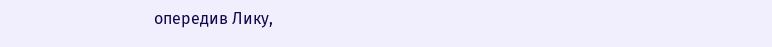опередив Лику,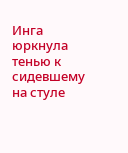Инга юркнула тенью к сидевшему на стуле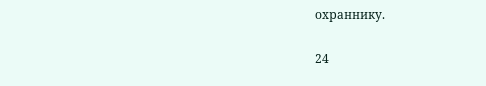охраннику.

24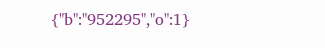{"b":"952295","o":1}